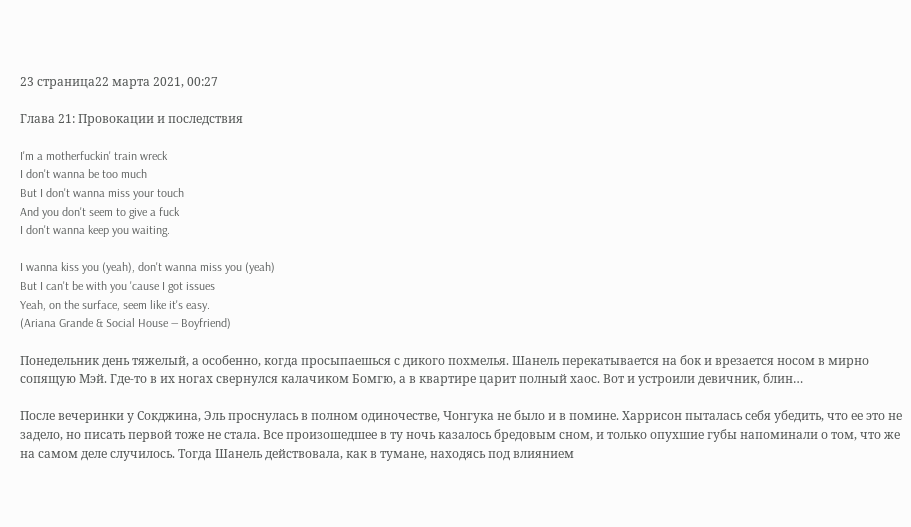23 страница22 марта 2021, 00:27

Глава 21: Провокации и последствия

I'm a motherfuckin' train wreck
I don't wanna be too much
But I don't wanna miss your touch
And you don't seem to give a fuck
I don't wanna keep you waiting.

I wanna kiss you (yeah), don't wanna miss you (yeah)
But I can't be with you 'cause I got issues
Yeah, on the surface, seem like it's easy.
(Ariana Grande & Social House — Boyfriend)

Понедельник день тяжелый, а особенно, когда просыпаешься с дикого похмелья. Шанель перекатывается на бок и врезается носом в мирно сопящую Мэй. Где-то в их ногах свернулся калачиком Бомгю, а в квартире царит полный хаос. Вот и устроили девичник, блин…

После вечеринки у Сокджина, Эль проснулась в полном одиночестве, Чонгука не было и в помине. Харрисон пыталась себя убедить, что ее это не задело, но писать первой тоже не стала. Все произошедшее в ту ночь казалось бредовым сном, и только опухшие губы напоминали о том, что же на самом деле случилось. Тогда Шанель действовала, как в тумане, находясь под влиянием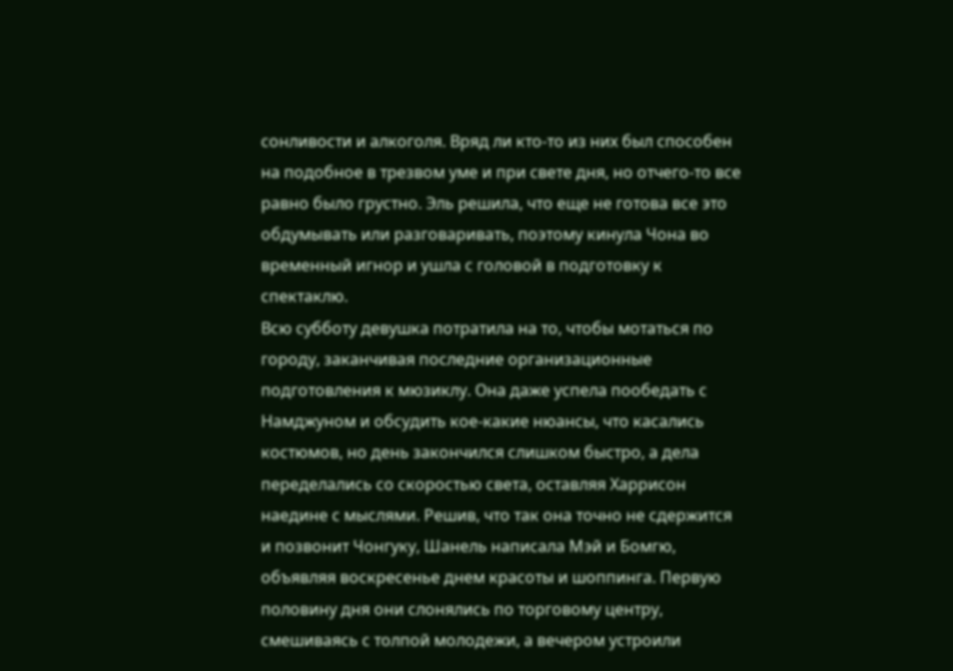сонливости и алкоголя. Вряд ли кто-то из них был способен на подобное в трезвом уме и при свете дня, но отчего-то все равно было грустно. Эль решила, что еще не готова все это обдумывать или разговаривать, поэтому кинула Чона во временный игнор и ушла с головой в подготовку к спектаклю.
Всю субботу девушка потратила на то, чтобы мотаться по городу, заканчивая последние организационные подготовления к мюзиклу. Она даже успела пообедать с Намджуном и обсудить кое-какие нюансы, что касались костюмов, но день закончился слишком быстро, а дела переделались со скоростью света, оставляя Харрисон наедине с мыслями. Решив, что так она точно не сдержится и позвонит Чонгуку, Шанель написала Мэй и Бомгю, объявляя воскресенье днем красоты и шоппинга. Первую половину дня они слонялись по торговому центру, смешиваясь с толпой молодежи, а вечером устроили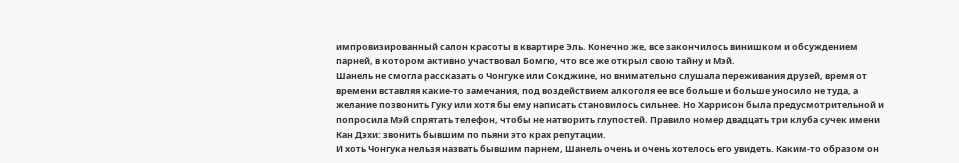импровизированный салон красоты в квартире Эль. Конечно же, все закончилось винишком и обсуждением парней, в котором активно участвовал Бомгю, что все же открыл свою тайну и Мэй.
Шанель не смогла рассказать о Чонгуке или Сокджине, но внимательно слушала переживания друзей, время от времени вставляя какие-то замечания, под воздействием алкоголя ее все больше и больше уносило не туда, а желание позвонить Гуку или хотя бы ему написать становилось сильнее. Но Харрисон была предусмотрительной и попросила Мэй спрятать телефон, чтобы не натворить глупостей. Правило номер двадцать три клуба сучек имени Кан Дэхи: звонить бывшим по пьяни это крах репутации.
И хоть Чонгука нельзя назвать бывшим парнем, Шанель очень и очень хотелось его увидеть. Каким-то образом он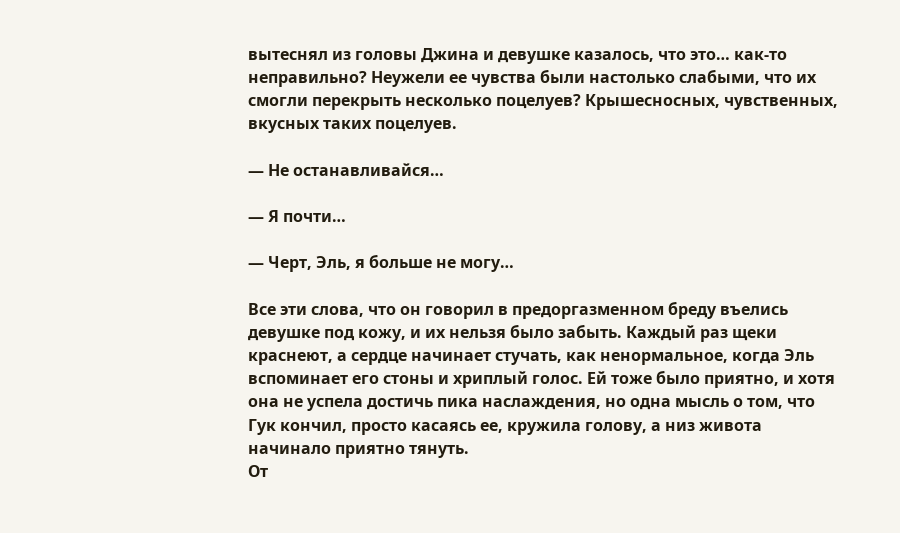вытеснял из головы Джина и девушке казалось, что это… как-то неправильно? Неужели ее чувства были настолько слабыми, что их смогли перекрыть несколько поцелуев? Крышесносных, чувственных, вкусных таких поцелуев.

— Не останавливайся…

— Я почти…

— Черт, Эль, я больше не могу…

Все эти слова, что он говорил в предоргазменном бреду въелись девушке под кожу, и их нельзя было забыть. Каждый раз щеки краснеют, а сердце начинает стучать, как ненормальное, когда Эль вспоминает его стоны и хриплый голос. Ей тоже было приятно, и хотя она не успела достичь пика наслаждения, но одна мысль о том, что Гук кончил, просто касаясь ее, кружила голову, а низ живота начинало приятно тянуть.
От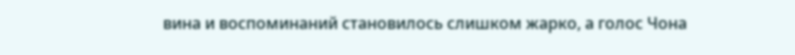вина и воспоминаний становилось слишком жарко, а голос Чона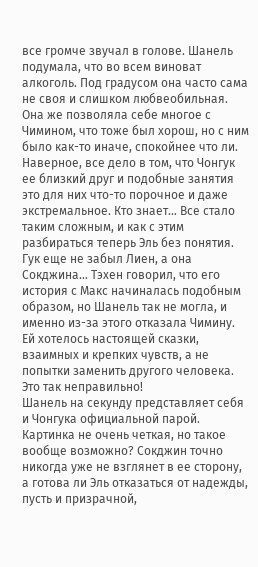все громче звучал в голове. Шанель подумала, что во всем виноват алкоголь. Под градусом она часто сама не своя и слишком любвеобильная. Она же позволяла себе многое с Чимином, что тоже был хорош, но с ним было как-то иначе, спокойнее что ли. Наверное, все дело в том, что Чонгук ее близкий друг и подобные занятия это для них что-то порочное и даже экстремальное. Кто знает… Все стало таким сложным, и как с этим разбираться теперь Эль без понятия. Гук еще не забыл Лиен, а она Сокджина… Тэхен говорил, что его история с Макс начиналась подобным образом, но Шанель так не могла, и именно из-за этого отказала Чимину. Ей хотелось настоящей сказки, взаимных и крепких чувств, а не попытки заменить другого человека. Это так неправильно!
Шанель на секунду представляет себя и Чонгука официальной парой. Картинка не очень четкая, но такое вообще возможно? Сокджин точно никогда уже не взглянет в ее сторону, а готова ли Эль отказаться от надежды, пусть и призрачной,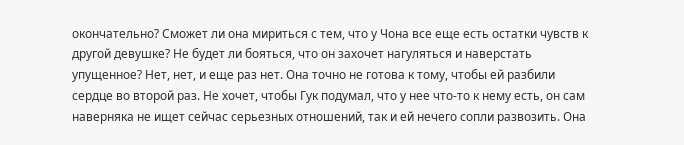окончательно? Сможет ли она мириться с тем, что у Чона все еще есть остатки чувств к другой девушке? Не будет ли бояться, что он захочет нагуляться и наверстать упущенное? Нет, нет, и еще раз нет. Она точно не готова к тому, чтобы ей разбили сердце во второй раз. Не хочет, чтобы Гук подумал, что у нее что-то к нему есть, он сам наверняка не ищет сейчас серьезных отношений, так и ей нечего сопли развозить. Она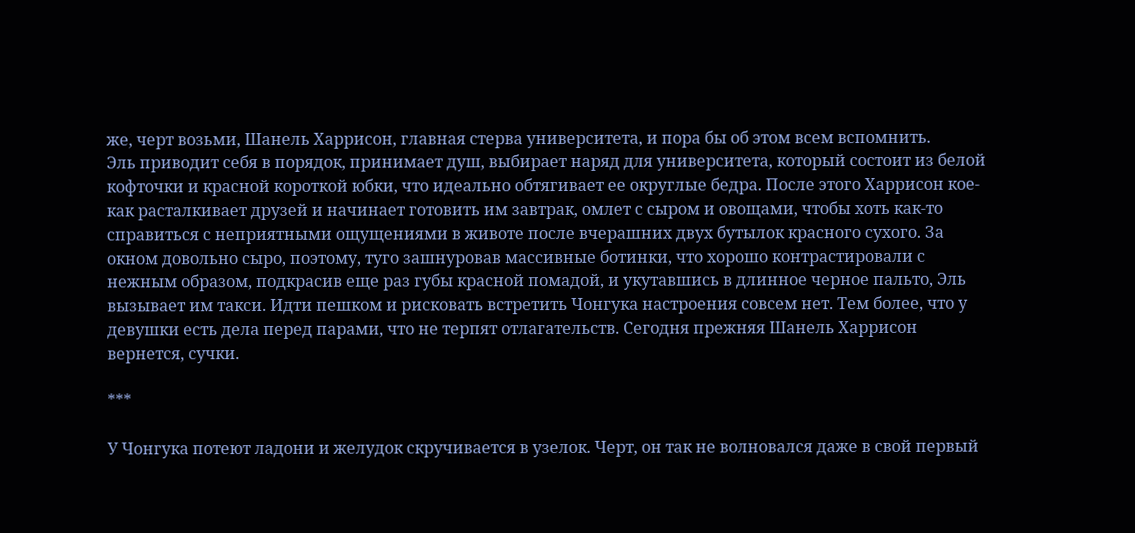же, черт возьми, Шанель Харрисон, главная стерва университета, и пора бы об этом всем вспомнить.
Эль приводит себя в порядок, принимает душ, выбирает наряд для университета, который состоит из белой кофточки и красной короткой юбки, что идеально обтягивает ее округлые бедра. После этого Харрисон кое-как расталкивает друзей и начинает готовить им завтрак, омлет с сыром и овощами, чтобы хоть как-то справиться с неприятными ощущениями в животе после вчерашних двух бутылок красного сухого. За окном довольно сыро, поэтому, туго зашнуровав массивные ботинки, что хорошо контрастировали с нежным образом, подкрасив еще раз губы красной помадой, и укутавшись в длинное черное пальто, Эль вызывает им такси. Идти пешком и рисковать встретить Чонгука настроения совсем нет. Тем более, что у девушки есть дела перед парами, что не терпят отлагательств. Сегодня прежняя Шанель Харрисон вернется, сучки.

***

У Чонгука потеют ладони и желудок скручивается в узелок. Черт, он так не волновался даже в свой первый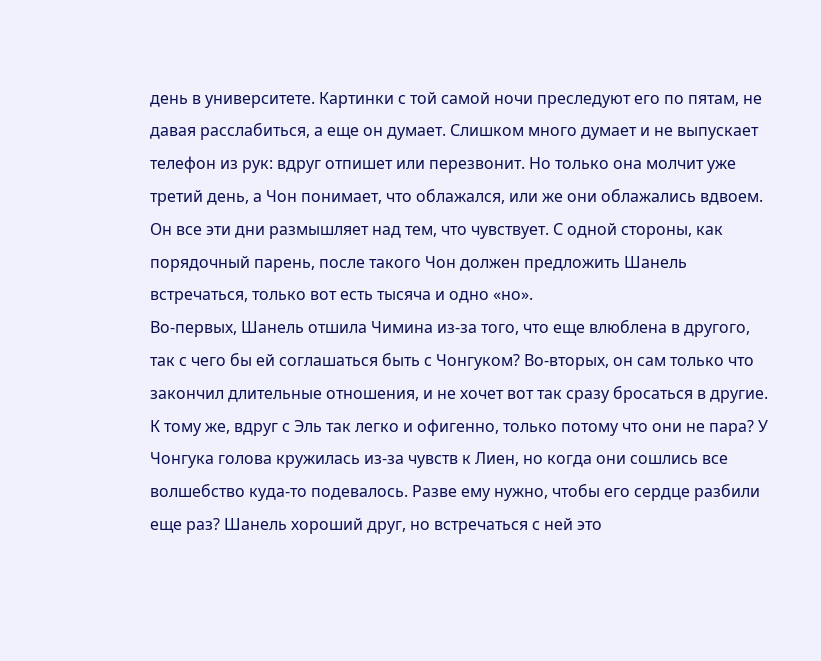день в университете. Картинки с той самой ночи преследуют его по пятам, не давая расслабиться, а еще он думает. Слишком много думает и не выпускает телефон из рук: вдруг отпишет или перезвонит. Но только она молчит уже третий день, а Чон понимает, что облажался, или же они облажались вдвоем. Он все эти дни размышляет над тем, что чувствует. С одной стороны, как порядочный парень, после такого Чон должен предложить Шанель встречаться, только вот есть тысяча и одно «но».
Во-первых, Шанель отшила Чимина из-за того, что еще влюблена в другого, так с чего бы ей соглашаться быть с Чонгуком? Во-вторых, он сам только что закончил длительные отношения, и не хочет вот так сразу бросаться в другие. К тому же, вдруг с Эль так легко и офигенно, только потому что они не пара? У Чонгука голова кружилась из-за чувств к Лиен, но когда они сошлись все волшебство куда-то подевалось. Разве ему нужно, чтобы его сердце разбили еще раз? Шанель хороший друг, но встречаться с ней это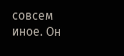совсем иное. Он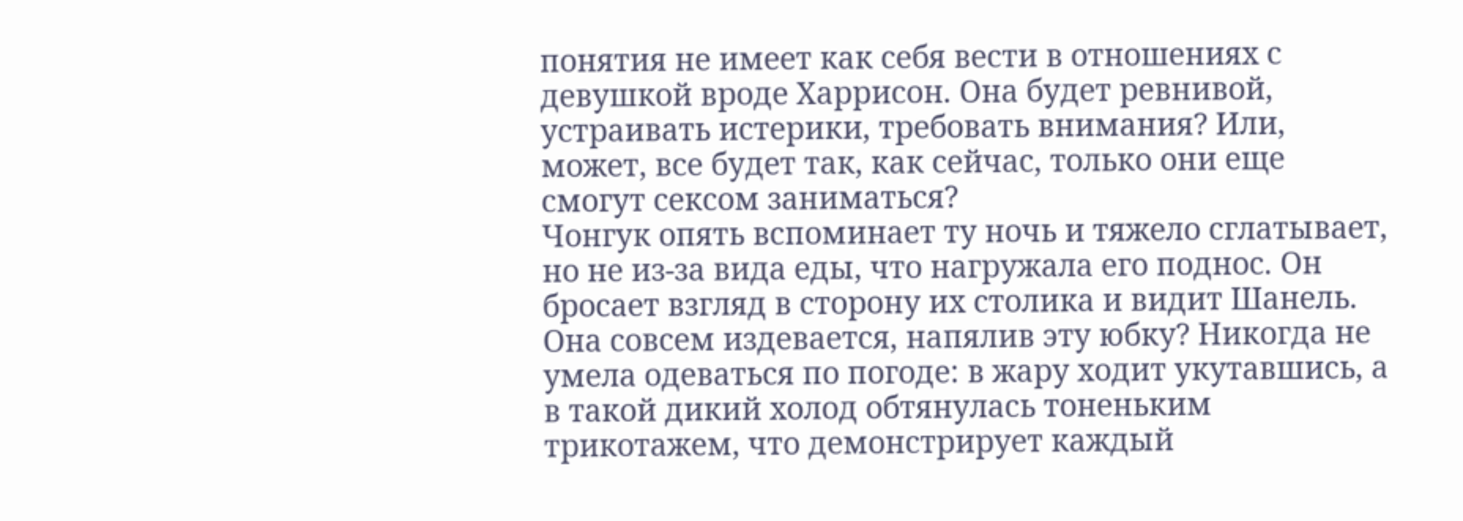понятия не имеет как себя вести в отношениях с девушкой вроде Харрисон. Она будет ревнивой, устраивать истерики, требовать внимания? Или, может, все будет так, как сейчас, только они еще смогут сексом заниматься?
Чонгук опять вспоминает ту ночь и тяжело сглатывает, но не из-за вида еды, что нагружала его поднос. Он бросает взгляд в сторону их столика и видит Шанель. Она совсем издевается, напялив эту юбку? Никогда не умела одеваться по погоде: в жару ходит укутавшись, а в такой дикий холод обтянулась тоненьким трикотажем, что демонстрирует каждый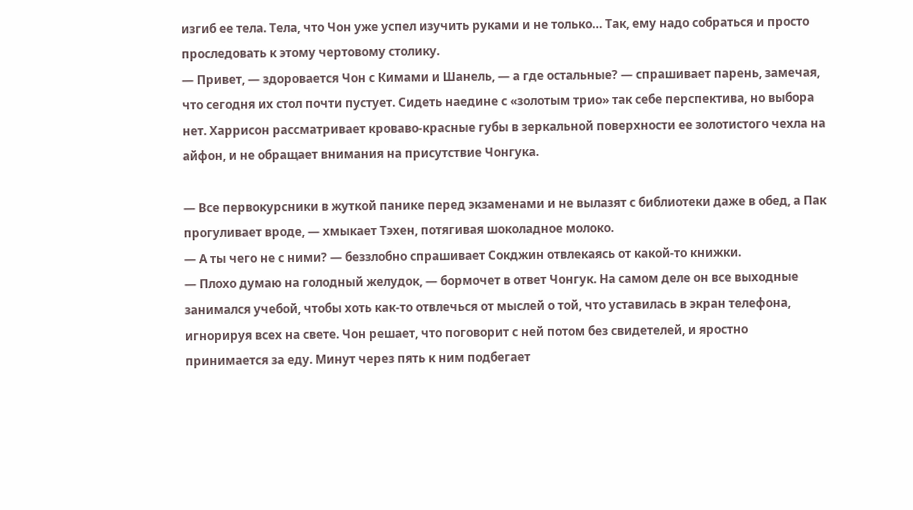изгиб ее тела. Тела, что Чон уже успел изучить руками и не только… Так, ему надо собраться и просто проследовать к этому чертовому столику.
— Привет, — здоровается Чон с Кимами и Шанель, — а где остальные? — спрашивает парень, замечая, что сегодня их стол почти пустует. Сидеть наедине с «золотым трио» так себе перспектива, но выбора нет. Харрисон рассматривает кроваво-красные губы в зеркальной поверхности ее золотистого чехла на айфон, и не обращает внимания на присутствие Чонгука.

— Все первокурсники в жуткой панике перед экзаменами и не вылазят с библиотеки даже в обед, а Пак прогуливает вроде, — хмыкает Тэхен, потягивая шоколадное молоко.
— А ты чего не с ними? — беззлобно спрашивает Сокджин отвлекаясь от какой-то книжки.
— Плохо думаю на голодный желудок, — бормочет в ответ Чонгук. На самом деле он все выходные занимался учебой, чтобы хоть как-то отвлечься от мыслей о той, что уставилась в экран телефона, игнорируя всех на свете. Чон решает, что поговорит с ней потом без свидетелей, и яростно принимается за еду. Минут через пять к ним подбегает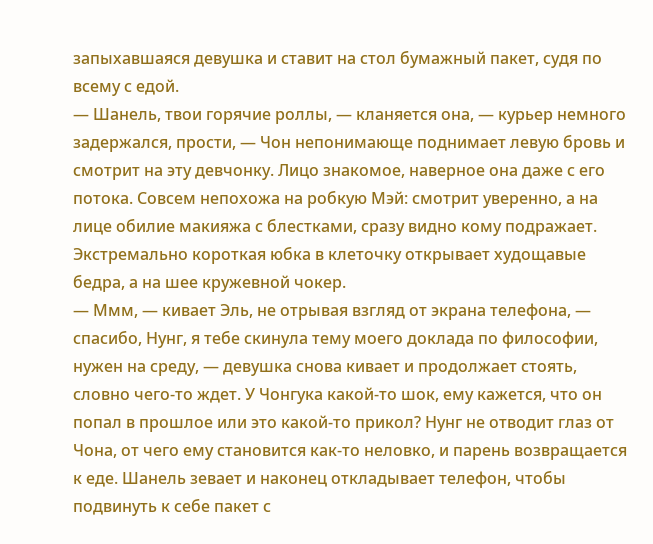запыхавшаяся девушка и ставит на стол бумажный пакет, судя по всему с едой.
— Шанель, твои горячие роллы, — кланяется она, — курьер немного задержался, прости, — Чон непонимающе поднимает левую бровь и смотрит на эту девчонку. Лицо знакомое, наверное она даже с его потока. Совсем непохожа на робкую Мэй: смотрит уверенно, а на лице обилие макияжа с блестками, сразу видно кому подражает. Экстремально короткая юбка в клеточку открывает худощавые бедра, а на шее кружевной чокер.
— Ммм, — кивает Эль, не отрывая взгляд от экрана телефона, — спасибо, Нунг, я тебе скинула тему моего доклада по философии, нужен на среду, — девушка снова кивает и продолжает стоять, словно чего-то ждет. У Чонгука какой-то шок, ему кажется, что он попал в прошлое или это какой-то прикол? Нунг не отводит глаз от Чона, от чего ему становится как-то неловко, и парень возвращается к еде. Шанель зевает и наконец откладывает телефон, чтобы подвинуть к себе пакет с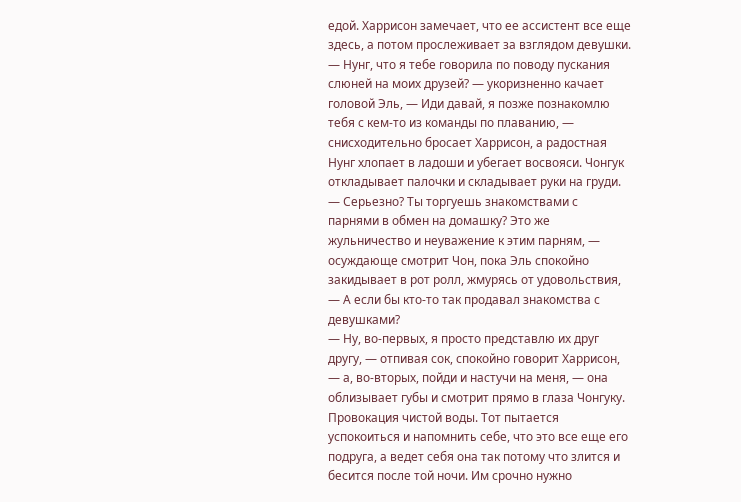едой. Харрисон замечает, что ее ассистент все еще здесь, а потом прослеживает за взглядом девушки.
— Нунг, что я тебе говорила по поводу пускания слюней на моих друзей? — укоризненно качает головой Эль, — Иди давай, я позже познакомлю тебя с кем-то из команды по плаванию, — снисходительно бросает Харрисон, а радостная Нунг хлопает в ладоши и убегает восвояси. Чонгук откладывает палочки и складывает руки на груди.
— Серьезно? Ты торгуешь знакомствами с парнями в обмен на домашку? Это же жульничество и неуважение к этим парням, — осуждающе смотрит Чон, пока Эль спокойно закидывает в рот ролл, жмурясь от удовольствия, — А если бы кто-то так продавал знакомства с девушками?
— Ну, во-первых, я просто представлю их друг другу, — отпивая сок, спокойно говорит Харрисон, — а, во-вторых, пойди и настучи на меня, — она облизывает губы и смотрит прямо в глаза Чонгуку. Провокация чистой воды. Тот пытается успокоиться и напомнить себе, что это все еще его подруга, а ведет себя она так потому что злится и бесится после той ночи. Им срочно нужно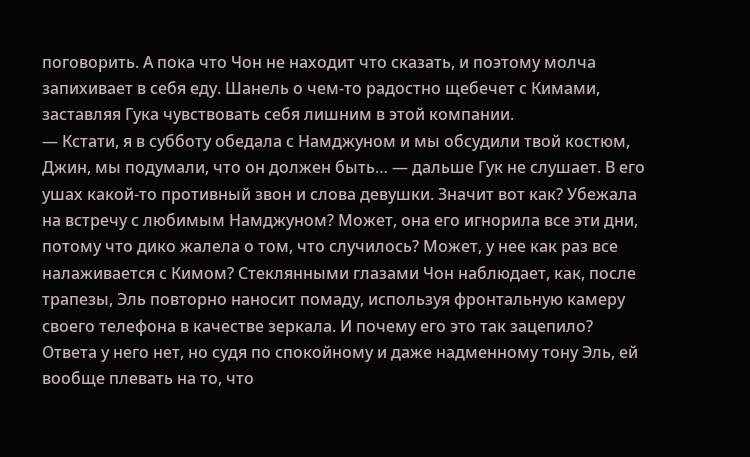поговорить. А пока что Чон не находит что сказать, и поэтому молча запихивает в себя еду. Шанель о чем-то радостно щебечет с Кимами, заставляя Гука чувствовать себя лишним в этой компании.
— Кстати, я в субботу обедала с Намджуном и мы обсудили твой костюм, Джин, мы подумали, что он должен быть… — дальше Гук не слушает. В его ушах какой-то противный звон и слова девушки. Значит вот как? Убежала на встречу с любимым Намджуном? Может, она его игнорила все эти дни, потому что дико жалела о том, что случилось? Может, у нее как раз все налаживается с Кимом? Стеклянными глазами Чон наблюдает, как, после трапезы, Эль повторно наносит помаду, используя фронтальную камеру своего телефона в качестве зеркала. И почему его это так зацепило? Ответа у него нет, но судя по спокойному и даже надменному тону Эль, ей вообще плевать на то, что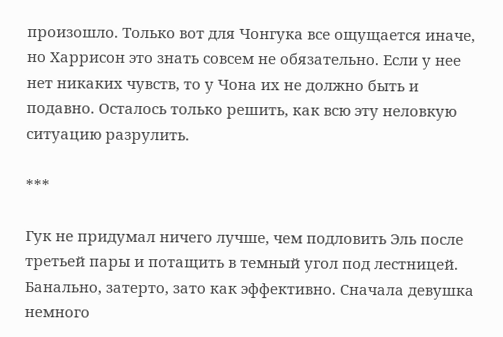произошло. Только вот для Чонгука все ощущается иначе, но Харрисон это знать совсем не обязательно. Если у нее нет никаких чувств, то у Чона их не должно быть и подавно. Осталось только решить, как всю эту неловкую ситуацию разрулить.

***

Гук не придумал ничего лучше, чем подловить Эль после третьей пары и потащить в темный угол под лестницей. Банально, затерто, зато как эффективно. Сначала девушка немного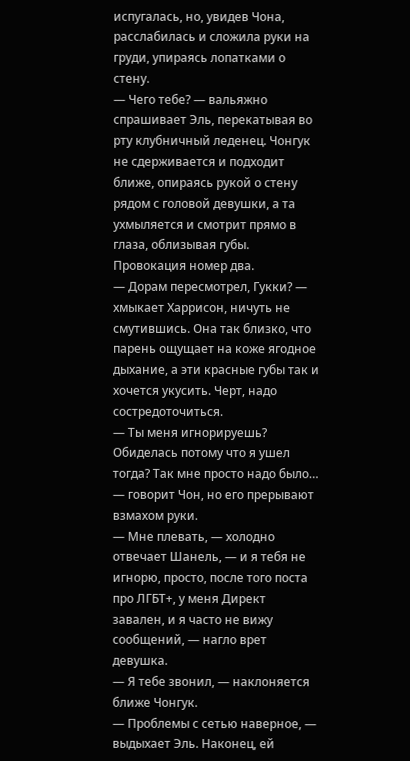испугалась, но, увидев Чона, расслабилась и сложила руки на груди, упираясь лопатками о стену.
— Чего тебе? — вальяжно спрашивает Эль, перекатывая во рту клубничный леденец. Чонгук не сдерживается и подходит ближе, опираясь рукой о стену рядом с головой девушки, а та ухмыляется и смотрит прямо в глаза, облизывая губы. Провокация номер два.
— Дорам пересмотрел, Гукки? — хмыкает Харрисон, ничуть не смутившись. Она так близко, что парень ощущает на коже ягодное дыхание, а эти красные губы так и хочется укусить. Черт, надо состредоточиться.
— Ты меня игнорируешь? Обиделась потому что я ушел тогда? Так мне просто надо было… — говорит Чон, но его прерывают взмахом руки.
— Мне плевать, — холодно отвечает Шанель, — и я тебя не игнорю, просто, после того поста про ЛГБТ+, у меня Директ завален, и я часто не вижу сообщений, — нагло врет девушка.
— Я тебе звонил, — наклоняется ближе Чонгук.
— Проблемы с сетью наверное, — выдыхает Эль. Наконец, ей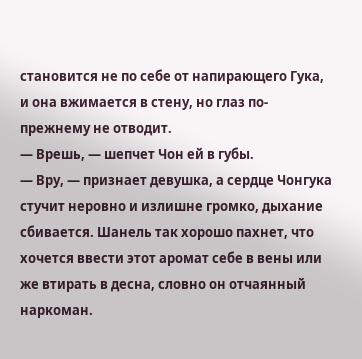становится не по себе от напирающего Гука, и она вжимается в стену, но глаз по-прежнему не отводит.
— Врешь, — шепчет Чон ей в губы.
— Вру, — признает девушка, а сердце Чонгука стучит неровно и излишне громко, дыхание сбивается. Шанель так хорошо пахнет, что хочется ввести этот аромат себе в вены или же втирать в десна, словно он отчаянный наркоман.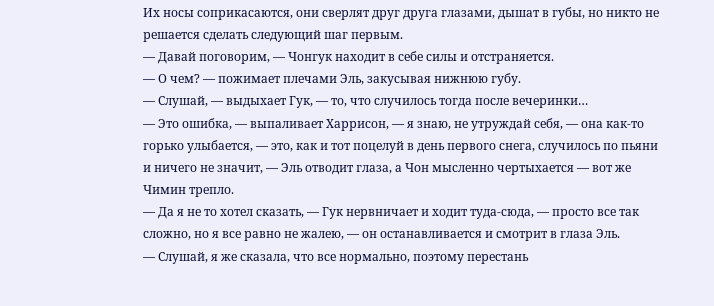Их носы соприкасаются, они сверлят друг друга глазами, дышат в губы, но никто не решается сделать следующий шаг первым.
— Давай поговорим, — Чонгук находит в себе силы и отстраняется.
— О чем? — пожимает плечами Эль, закусывая нижнюю губу.
— Слушай, — выдыхает Гук, — то, что случилось тогда после вечеринки…
— Это ошибка, — выпаливает Харрисон, — я знаю, не утруждай себя, — она как-то горько улыбается, — это, как и тот поцелуй в день первого снега, случилось по пьяни и ничего не значит, — Эль отводит глаза, а Чон мысленно чертыхается — вот же Чимин трепло.
— Да я не то хотел сказать, — Гук нервничает и ходит туда-сюда, — просто все так сложно, но я все равно не жалею, — он останавливается и смотрит в глаза Эль.
— Слушай, я же сказала, что все нормально, поэтому перестань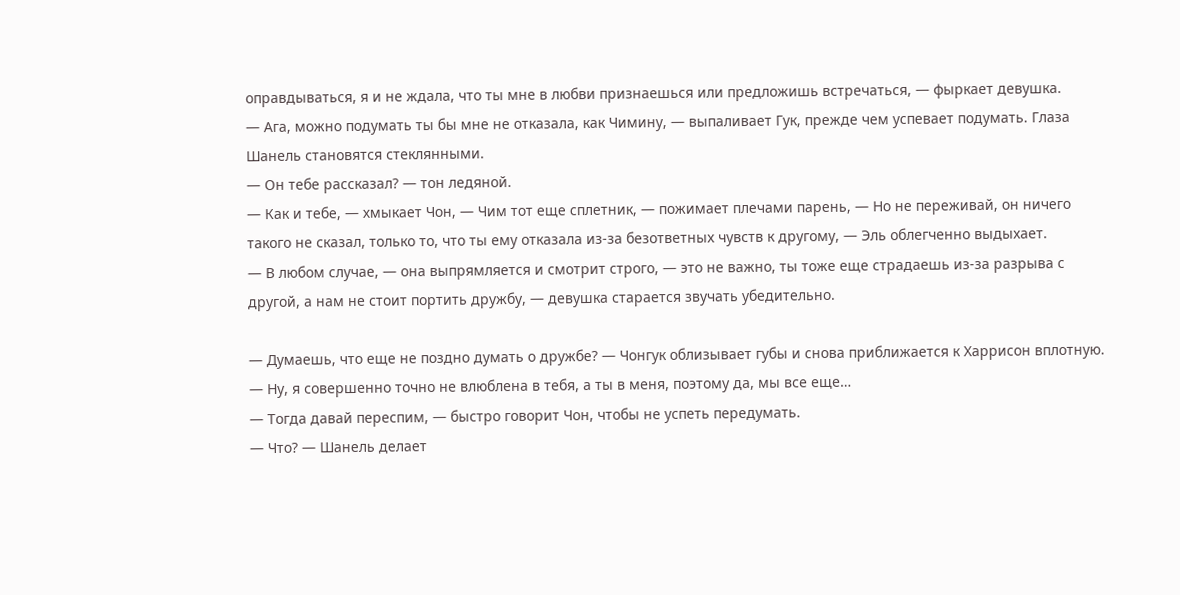оправдываться, я и не ждала, что ты мне в любви признаешься или предложишь встречаться, — фыркает девушка.
— Ага, можно подумать ты бы мне не отказала, как Чимину, — выпаливает Гук, прежде чем успевает подумать. Глаза Шанель становятся стеклянными.
— Он тебе рассказал? — тон ледяной.
— Как и тебе, — хмыкает Чон, — Чим тот еще сплетник, — пожимает плечами парень, — Но не переживай, он ничего такого не сказал, только то, что ты ему отказала из-за безответных чувств к другому, — Эль облегченно выдыхает.
— В любом случае, — она выпрямляется и смотрит строго, — это не важно, ты тоже еще страдаешь из-за разрыва с другой, а нам не стоит портить дружбу, — девушка старается звучать убедительно.

— Думаешь, что еще не поздно думать о дружбе? — Чонгук облизывает губы и снова приближается к Харрисон вплотную.
— Ну, я совершенно точно не влюблена в тебя, а ты в меня, поэтому да, мы все еще…
— Тогда давай переспим, — быстро говорит Чон, чтобы не успеть передумать.
— Что? — Шанель делает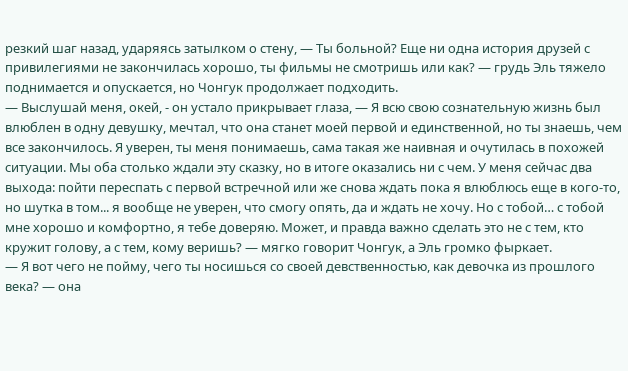резкий шаг назад, ударяясь затылком о стену, — Ты больной? Еще ни одна история друзей с привилегиями не закончилась хорошо, ты фильмы не смотришь или как? — грудь Эль тяжело поднимается и опускается, но Чонгук продолжает подходить.
— Выслушай меня, окей, - он устало прикрывает глаза, — Я всю свою сознательную жизнь был влюблен в одну девушку, мечтал, что она станет моей первой и единственной, но ты знаешь, чем все закончилось. Я уверен, ты меня понимаешь, сама такая же наивная и очутилась в похожей ситуации. Мы оба столько ждали эту сказку, но в итоге оказались ни с чем. У меня сейчас два выхода: пойти переспать с первой встречной или же снова ждать пока я влюблюсь еще в кого-то, но шутка в том... я вообще не уверен, что смогу опять, да и ждать не хочу. Но с тобой… с тобой мне хорошо и комфортно, я тебе доверяю. Может, и правда важно сделать это не с тем, кто кружит голову, а с тем, кому веришь? — мягко говорит Чонгук, а Эль громко фыркает.
— Я вот чего не пойму, чего ты носишься со своей девственностью, как девочка из прошлого века? — она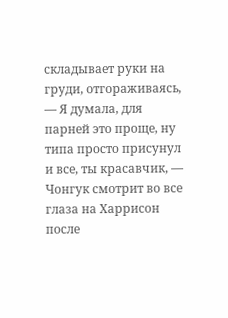складывает руки на груди, отгораживаясь, — Я думала, для парней это проще, ну типа просто присунул и все, ты красавчик, — Чонгук смотрит во все глаза на Харрисон после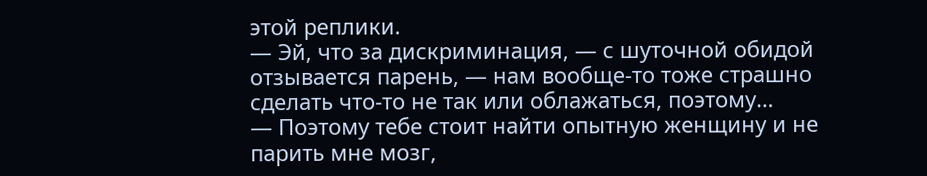этой реплики.
— Эй, что за дискриминация, — с шуточной обидой отзывается парень, — нам вообще-то тоже страшно сделать что-то не так или облажаться, поэтому…
— Поэтому тебе стоит найти опытную женщину и не парить мне мозг,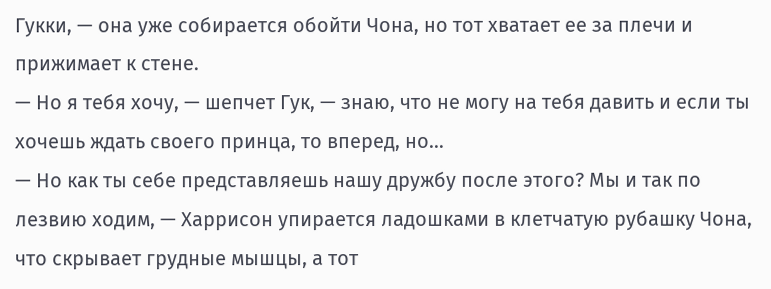Гукки, — она уже собирается обойти Чона, но тот хватает ее за плечи и прижимает к стене.
— Но я тебя хочу, — шепчет Гук, — знаю, что не могу на тебя давить и если ты хочешь ждать своего принца, то вперед, но…
— Но как ты себе представляешь нашу дружбу после этого? Мы и так по лезвию ходим, — Харрисон упирается ладошками в клетчатую рубашку Чона, что скрывает грудные мышцы, а тот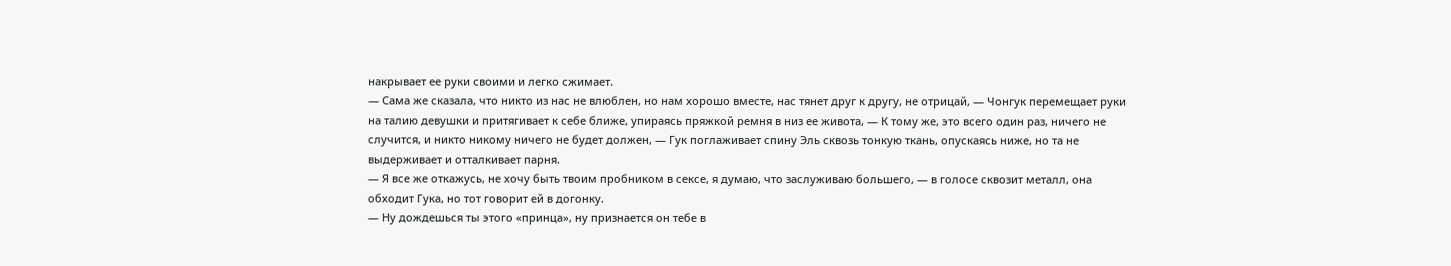накрывает ее руки своими и легко сжимает.
— Сама же сказала, что никто из нас не влюблен, но нам хорошо вместе, нас тянет друг к другу, не отрицай, — Чонгук перемещает руки на талию девушки и притягивает к себе ближе, упираясь пряжкой ремня в низ ее живота, — К тому же, это всего один раз, ничего не случится, и никто никому ничего не будет должен, — Гук поглаживает спину Эль сквозь тонкую ткань, опускаясь ниже, но та не выдерживает и отталкивает парня.
— Я все же откажусь, не хочу быть твоим пробником в сексе, я думаю, что заслуживаю большего, — в голосе сквозит металл, она обходит Гука, но тот говорит ей в догонку.
— Ну дождешься ты этого «принца», ну признается он тебе в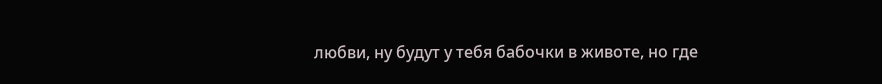любви, ну будут у тебя бабочки в животе, но где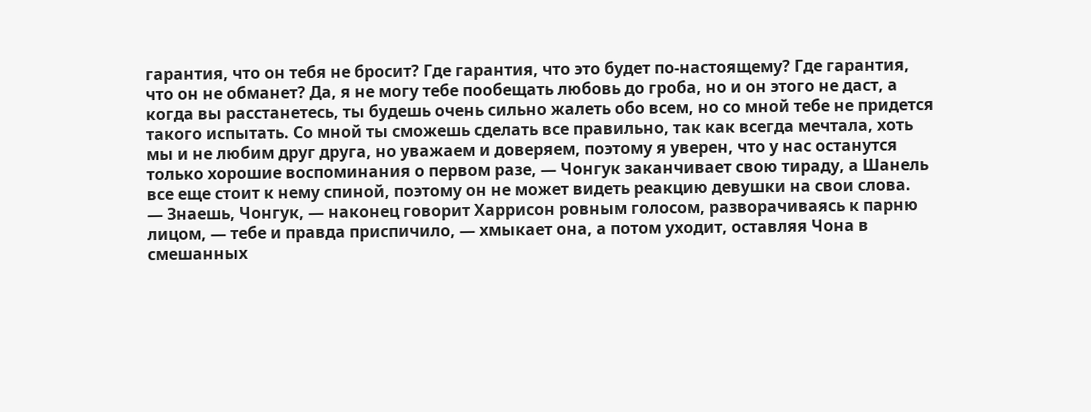гарантия, что он тебя не бросит? Где гарантия, что это будет по-настоящему? Где гарантия, что он не обманет? Да, я не могу тебе пообещать любовь до гроба, но и он этого не даст, а когда вы расстанетесь, ты будешь очень сильно жалеть обо всем, но со мной тебе не придется такого испытать. Со мной ты сможешь сделать все правильно, так как всегда мечтала, хоть мы и не любим друг друга, но уважаем и доверяем, поэтому я уверен, что у нас останутся только хорошие воспоминания о первом разе, — Чонгук заканчивает свою тираду, а Шанель все еще стоит к нему спиной, поэтому он не может видеть реакцию девушки на свои слова.
— Знаешь, Чонгук, — наконец говорит Харрисон ровным голосом, разворачиваясь к парню лицом, — тебе и правда приспичило, — хмыкает она, а потом уходит, оставляя Чона в смешанных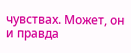чувствах. Может, он и правда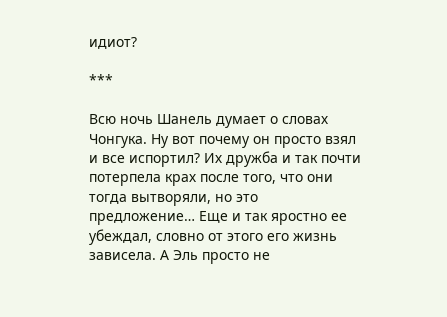идиот?

***

Всю ночь Шанель думает о словах Чонгука. Ну вот почему он просто взял и все испортил? Их дружба и так почти потерпела крах после того, что они тогда вытворяли, но это предложение… Еще и так яростно ее убеждал, словно от этого его жизнь зависела. А Эль просто не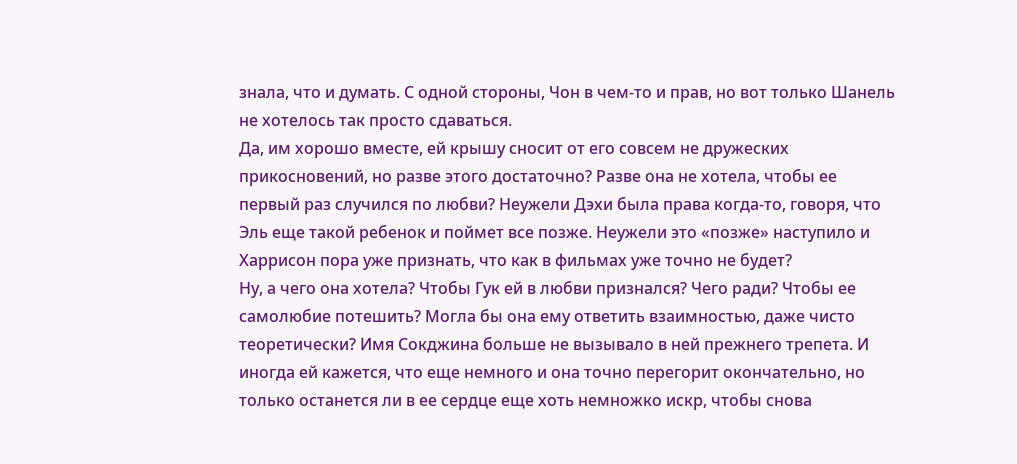знала, что и думать. С одной стороны, Чон в чем-то и прав, но вот только Шанель не хотелось так просто сдаваться.
Да, им хорошо вместе, ей крышу сносит от его совсем не дружеских прикосновений, но разве этого достаточно? Разве она не хотела, чтобы ее первый раз случился по любви? Неужели Дэхи была права когда-то, говоря, что Эль еще такой ребенок и поймет все позже. Неужели это «позже» наступило и Харрисон пора уже признать, что как в фильмах уже точно не будет?
Ну, а чего она хотела? Чтобы Гук ей в любви признался? Чего ради? Чтобы ее самолюбие потешить? Могла бы она ему ответить взаимностью, даже чисто теоретически? Имя Сокджина больше не вызывало в ней прежнего трепета. И иногда ей кажется, что еще немного и она точно перегорит окончательно, но только останется ли в ее сердце еще хоть немножко искр, чтобы снова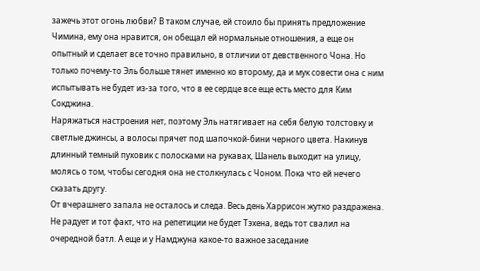зажечь этот огонь любви? В таком случае, ей стоило бы принять предложение Чимина, ему она нравится, он обещал ей нормальные отношения, а еще он опытный и сделает все точно правильно, в отличии от девственного Чона. Но только почему-то Эль больше тянет именно ко второму, да и мук совести она с ним испытывать не будет из-за того, что в ее сердце все еще есть место для Ким Сокджина.
Наряжаться настроения нет, поэтому Эль натягивает на себя белую толстовку и светлые джинсы, а волосы прячет под шапочкой-бини черного цвета. Накинув длинный темный пуховик с полосками на рукавах, Шанель выходит на улицу, молясь о том, чтобы сегодня она не столкнулась с Чоном. Пока что ей нечего сказать другу.
От вчерашнего запала не осталось и следа. Весь день Харрисон жутко раздражена. Не радует и тот факт, что на репетиции не будет Тэхена, ведь тот свалил на очередной батл. А еще и у Намджуна какое-то важное заседание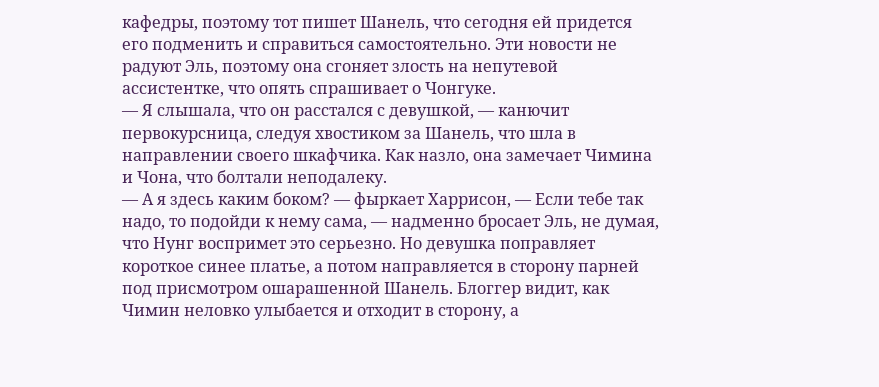кафедры, поэтому тот пишет Шанель, что сегодня ей придется его подменить и справиться самостоятельно. Эти новости не радуют Эль, поэтому она сгоняет злость на непутевой ассистентке, что опять спрашивает о Чонгуке.
— Я слышала, что он расстался с девушкой, — канючит первокурсница, следуя хвостиком за Шанель, что шла в направлении своего шкафчика. Как назло, она замечает Чимина и Чона, что болтали неподалеку.
— А я здесь каким боком? — фыркает Харрисон, — Если тебе так надо, то подойди к нему сама, — надменно бросает Эль, не думая, что Нунг воспримет это серьезно. Но девушка поправляет короткое синее платье, а потом направляется в сторону парней под присмотром ошарашенной Шанель. Блоггер видит, как Чимин неловко улыбается и отходит в сторону, а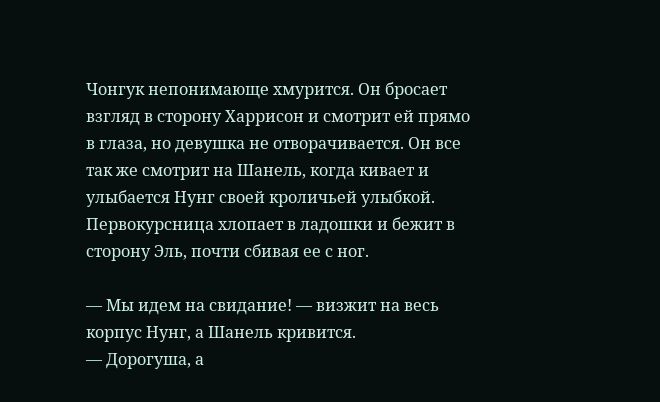Чонгук непонимающе хмурится. Он бросает взгляд в сторону Харрисон и смотрит ей прямо в глаза, но девушка не отворачивается. Он все так же смотрит на Шанель, когда кивает и улыбается Нунг своей кроличьей улыбкой. Первокурсница хлопает в ладошки и бежит в сторону Эль, почти сбивая ее с ног.

— Мы идем на свидание! — визжит на весь корпус Нунг, а Шанель кривится.
— Дорогуша, а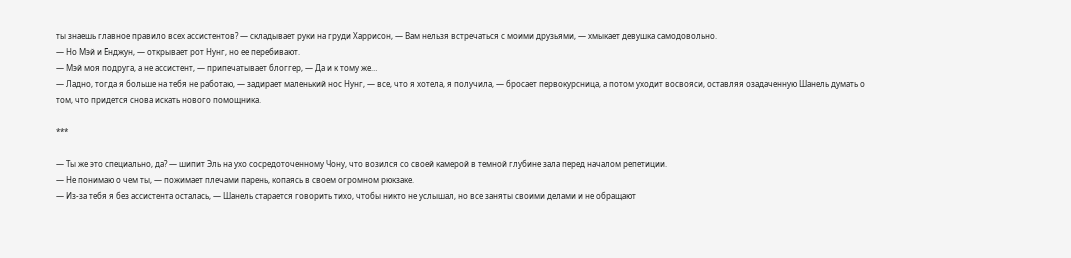ты знаешь главное правило всех ассистентов? — складывает руки на груди Харрисон, — Вам нельзя встречаться с моими друзьями, — хмыкает девушка самодовольно.
— Но Мэй и Ёнджун, — открывает рот Нунг, но ее перебивают.
— Мэй моя подруга, а не ассистент, — припечатывает блоггер, — Да и к тому же…
— Ладно, тогда я больше на тебя не работаю, — задирает маленький нос Нунг, — все, что я хотела, я получила, — бросает первокурсница, а потом уходит восвояси, оставляя озадаченную Шанель думать о том, что придется снова искать нового помощника.

***

— Ты же это специально, да? — шипит Эль на ухо сосредоточенному Чону, что возился со своей камерой в темной глубине зала перед началом репетиции.
— Не понимаю о чем ты, — пожимает плечами парень, копаясь в своем огромном рюкзаке.
— Из-за тебя я без ассистента осталась, — Шанель старается говорить тихо, чтобы никто не услышал, но все заняты своими делами и не обращают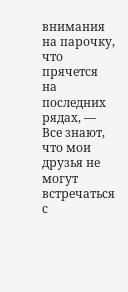внимания на парочку, что прячется на последних рядах, — Все знают, что мои друзья не могут встречаться с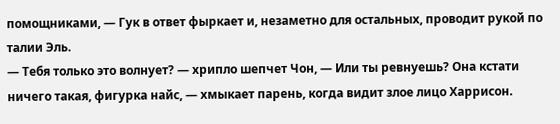помощниками, — Гук в ответ фыркает и, незаметно для остальных, проводит рукой по талии Эль.
— Тебя только это волнует? — хрипло шепчет Чон, — Или ты ревнуешь? Она кстати ничего такая, фигурка найс, — хмыкает парень, когда видит злое лицо Харрисон.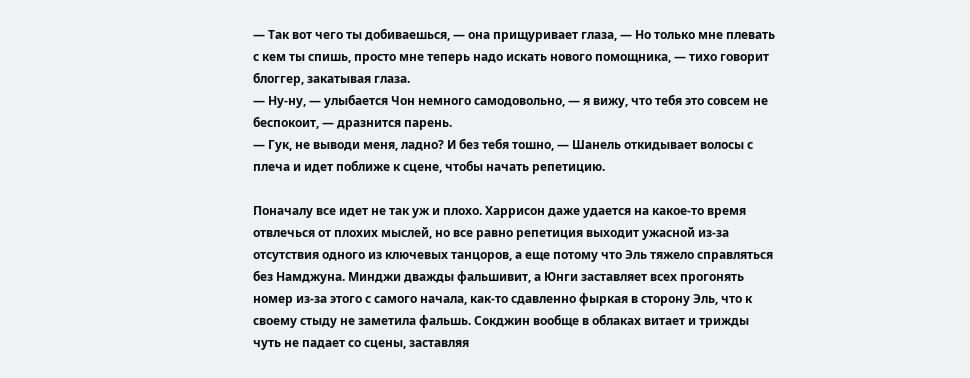— Так вот чего ты добиваешься, — она прищуривает глаза, — Но только мне плевать с кем ты спишь, просто мне теперь надо искать нового помощника, — тихо говорит блоггер, закатывая глаза.
— Ну-ну, — улыбается Чон немного самодовольно, — я вижу, что тебя это совсем не беспокоит, — дразнится парень.
— Гук, не выводи меня, ладно? И без тебя тошно, — Шанель откидывает волосы с плеча и идет поближе к сцене, чтобы начать репетицию.

Поначалу все идет не так уж и плохо. Харрисон даже удается на какое-то время отвлечься от плохих мыслей, но все равно репетиция выходит ужасной из-за отсутствия одного из ключевых танцоров, а еще потому что Эль тяжело справляться без Намджуна. Минджи дважды фальшивит, а Юнги заставляет всех прогонять номер из-за этого с самого начала, как-то сдавленно фыркая в сторону Эль, что к своему стыду не заметила фальшь. Сокджин вообще в облаках витает и трижды чуть не падает со сцены, заставляя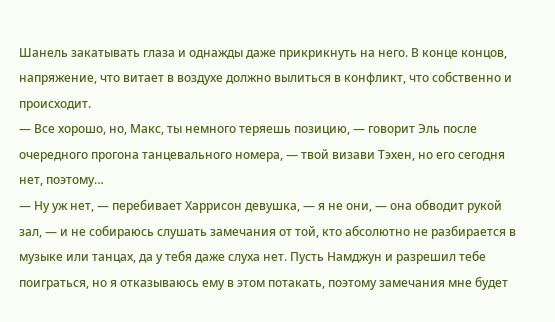Шанель закатывать глаза и однажды даже прикрикнуть на него. В конце концов, напряжение, что витает в воздухе должно вылиться в конфликт, что собственно и происходит.
— Все хорошо, но, Макс, ты немного теряешь позицию, — говорит Эль после очередного прогона танцевального номера, — твой визави Тэхен, но его сегодня нет, поэтому…
— Ну уж нет, — перебивает Харрисон девушка, — я не они, — она обводит рукой зал, — и не собираюсь слушать замечания от той, кто абсолютно не разбирается в музыке или танцах, да у тебя даже слуха нет. Пусть Намджун и разрешил тебе поиграться, но я отказываюсь ему в этом потакать, поэтому замечания мне будет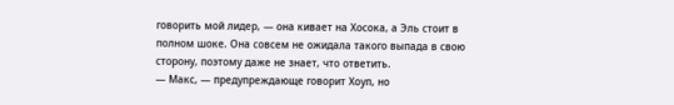говорить мой лидер, — она кивает на Хосока, а Эль стоит в полном шоке. Она совсем не ожидала такого выпада в свою сторону, поэтому даже не знает, что ответить.
— Макс, — предупреждающе говорит Хоуп, но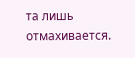та лишь отмахивается.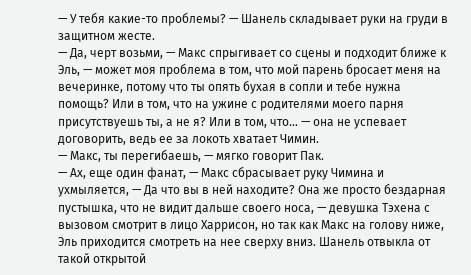— У тебя какие-то проблемы? — Шанель складывает руки на груди в защитном жесте.
— Да, черт возьми, — Макс спрыгивает со сцены и подходит ближе к Эль, — может моя проблема в том, что мой парень бросает меня на вечеринке, потому что ты опять бухая в сопли и тебе нужна помощь? Или в том, что на ужине с родителями моего парня присутствуешь ты, а не я? Или в том, что… — она не успевает договорить, ведь ее за локоть хватает Чимин.
— Макс, ты перегибаешь, — мягко говорит Пак.
— Ах, еще один фанат, — Макс сбрасывает руку Чимина и ухмыляется, — Да что вы в ней находите? Она же просто бездарная пустышка, что не видит дальше своего носа, — девушка Тэхена с вызовом смотрит в лицо Харрисон, но так как Макс на голову ниже, Эль приходится смотреть на нее сверху вниз. Шанель отвыкла от такой открытой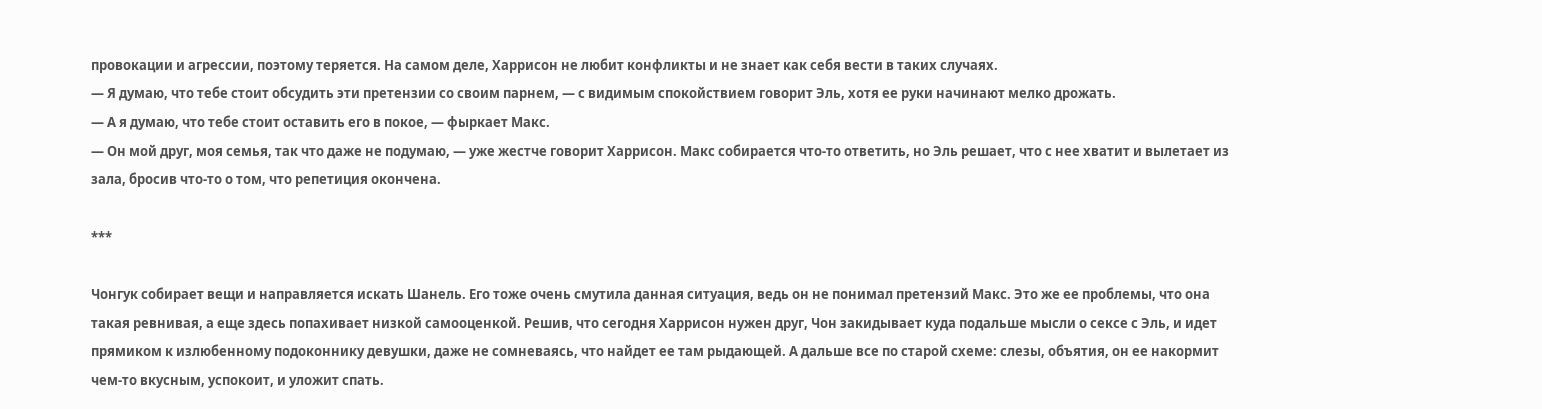провокации и агрессии, поэтому теряется. На самом деле, Харрисон не любит конфликты и не знает как себя вести в таких случаях.
— Я думаю, что тебе стоит обсудить эти претензии со своим парнем, — с видимым спокойствием говорит Эль, хотя ее руки начинают мелко дрожать.
— А я думаю, что тебе стоит оставить его в покое, — фыркает Макс.
— Он мой друг, моя семья, так что даже не подумаю, — уже жестче говорит Харрисон. Макс собирается что-то ответить, но Эль решает, что с нее хватит и вылетает из зала, бросив что-то о том, что репетиция окончена.

***

Чонгук собирает вещи и направляется искать Шанель. Его тоже очень смутила данная ситуация, ведь он не понимал претензий Макс. Это же ее проблемы, что она такая ревнивая, а еще здесь попахивает низкой самооценкой. Решив, что сегодня Харрисон нужен друг, Чон закидывает куда подальше мысли о сексе с Эль, и идет прямиком к излюбенному подоконнику девушки, даже не сомневаясь, что найдет ее там рыдающей. А дальше все по старой схеме: слезы, объятия, он ее накормит чем-то вкусным, успокоит, и уложит спать.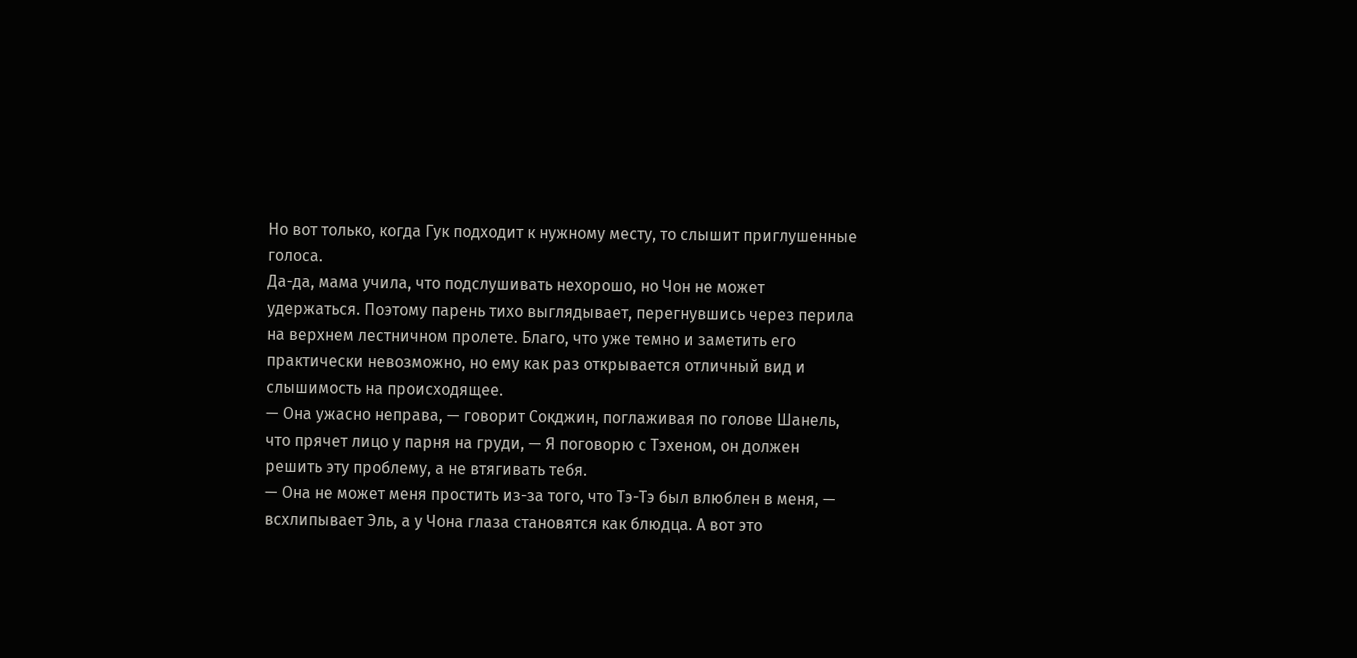Но вот только, когда Гук подходит к нужному месту, то слышит приглушенные голоса.
Да-да, мама учила, что подслушивать нехорошо, но Чон не может удержаться. Поэтому парень тихо выглядывает, перегнувшись через перила на верхнем лестничном пролете. Благо, что уже темно и заметить его практически невозможно, но ему как раз открывается отличный вид и слышимость на происходящее.
— Она ужасно неправа, — говорит Сокджин, поглаживая по голове Шанель, что прячет лицо у парня на груди, — Я поговорю с Тэхеном, он должен решить эту проблему, а не втягивать тебя.
— Она не может меня простить из-за того, что Тэ-Тэ был влюблен в меня, — всхлипывает Эль, а у Чона глаза становятся как блюдца. А вот это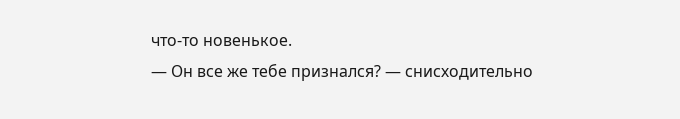что-то новенькое.
— Он все же тебе признался? — снисходительно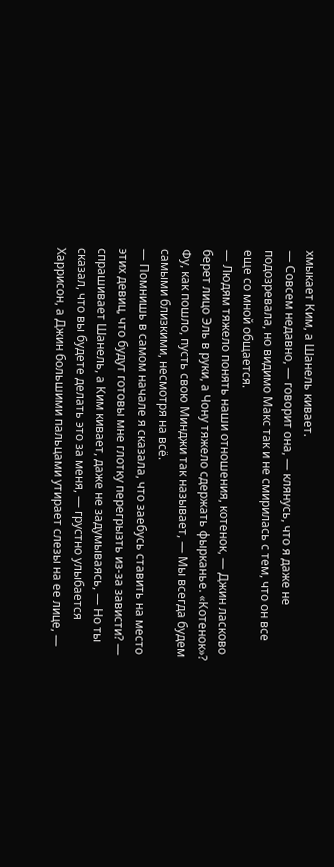хмыкает Ким, а Шанель кивает.
— Совсем недавно, — говорит она, — клянусь, что я даже не подозревала, но видимо Макс так и не смирилась с тем, что он все еще со мной общается.
— Людям тяжело понять наши отношения, котенок, — Джин ласково берет лицо Эль в руки, а Чону тяжело сдержать фырканье. «Котенок»? Фу, как пошло, пусть свою Минджи так называет, — Мы всегда будем самыми близкими, несмотря на всё.
— Помнишь в самом начале я сказала, что заебусь ставить на место этих девиц, что будут готовы мне глотку перегрызть из-за зависти? — спрашивает Шанель, а Ким кивает, даже не задумываясь, — Но ты сказал, что вы будете делать это за меня, — грустно улыбается Харрисон, а Джин большими пальцами утирает слезы на ее лице, —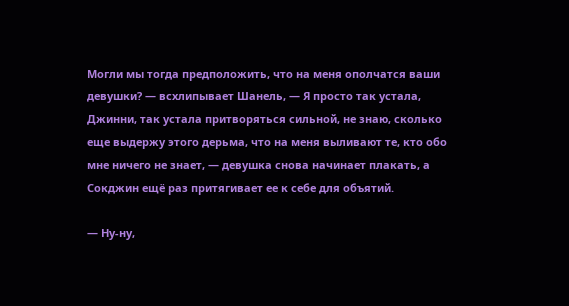Могли мы тогда предположить, что на меня ополчатся ваши девушки? — всхлипывает Шанель, — Я просто так устала, Джинни, так устала притворяться сильной, не знаю, сколько еще выдержу этого дерьма, что на меня выливают те, кто обо мне ничего не знает, — девушка снова начинает плакать, а Сокджин ещё раз притягивает ее к себе для объятий.

— Ну-ну,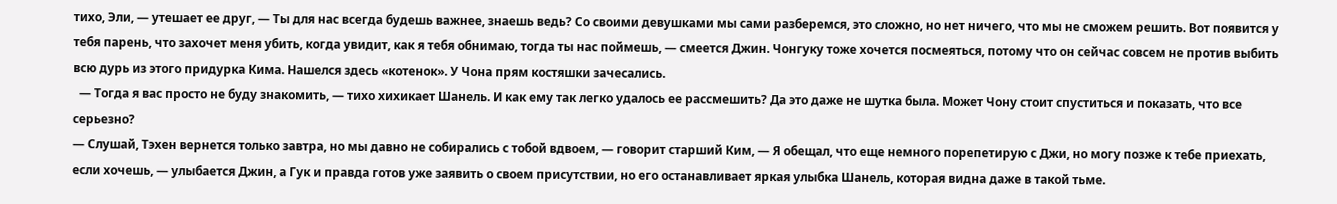тихо, Эли, — утешает ее друг, — Ты для нас всегда будешь важнее, знаешь ведь? Со своими девушками мы сами разберемся, это сложно, но нет ничего, что мы не сможем решить. Вот появится у тебя парень, что захочет меня убить, когда увидит, как я тебя обнимаю, тогда ты нас поймешь, — смеется Джин. Чонгуку тоже хочется посмеяться, потому что он сейчас совсем не против выбить всю дурь из этого придурка Кима. Нашелся здесь «котенок». У Чона прям костяшки зачесались.
  — Тогда я вас просто не буду знакомить, — тихо хихикает Шанель. И как ему так легко удалось ее рассмешить? Да это даже не шутка была. Может Чону стоит спуститься и показать, что все серьезно?
— Слушай, Тэхен вернется только завтра, но мы давно не собирались с тобой вдвоем, — говорит старший Ким, — Я обещал, что еще немного порепетирую с Джи, но могу позже к тебе приехать, если хочешь, — улыбается Джин, а Гук и правда готов уже заявить о своем присутствии, но его останавливает яркая улыбка Шанель, которая видна даже в такой тьме.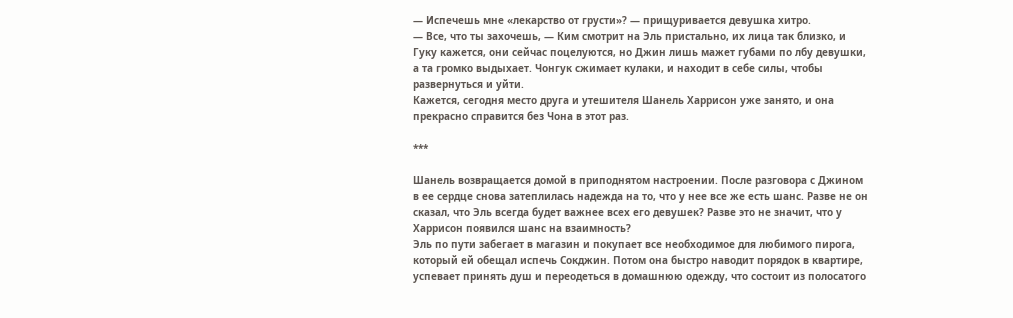— Испечешь мне «лекарство от грусти»? — прищуривается девушка хитро.
— Все, что ты захочешь, — Ким смотрит на Эль пристально, их лица так близко, и Гуку кажется, они сейчас поцелуются, но Джин лишь мажет губами по лбу девушки, а та громко выдыхает. Чонгук сжимает кулаки, и находит в себе силы, чтобы развернуться и уйти.
Кажется, сегодня место друга и утешителя Шанель Харрисон уже занято, и она прекрасно справится без Чона в этот раз.

***

Шанель возвращается домой в приподнятом настроении. После разговора с Джином в ее сердце снова затеплилась надежда на то, что у нее все же есть шанс. Разве не он сказал, что Эль всегда будет важнее всех его девушек? Разве это не значит, что у Харрисон появился шанс на взаимность?
Эль по пути забегает в магазин и покупает все необходимое для любимого пирога, который ей обещал испечь Сокджин. Потом она быстро наводит порядок в квартире, успевает принять душ и переодеться в домашнюю одежду, что состоит из полосатого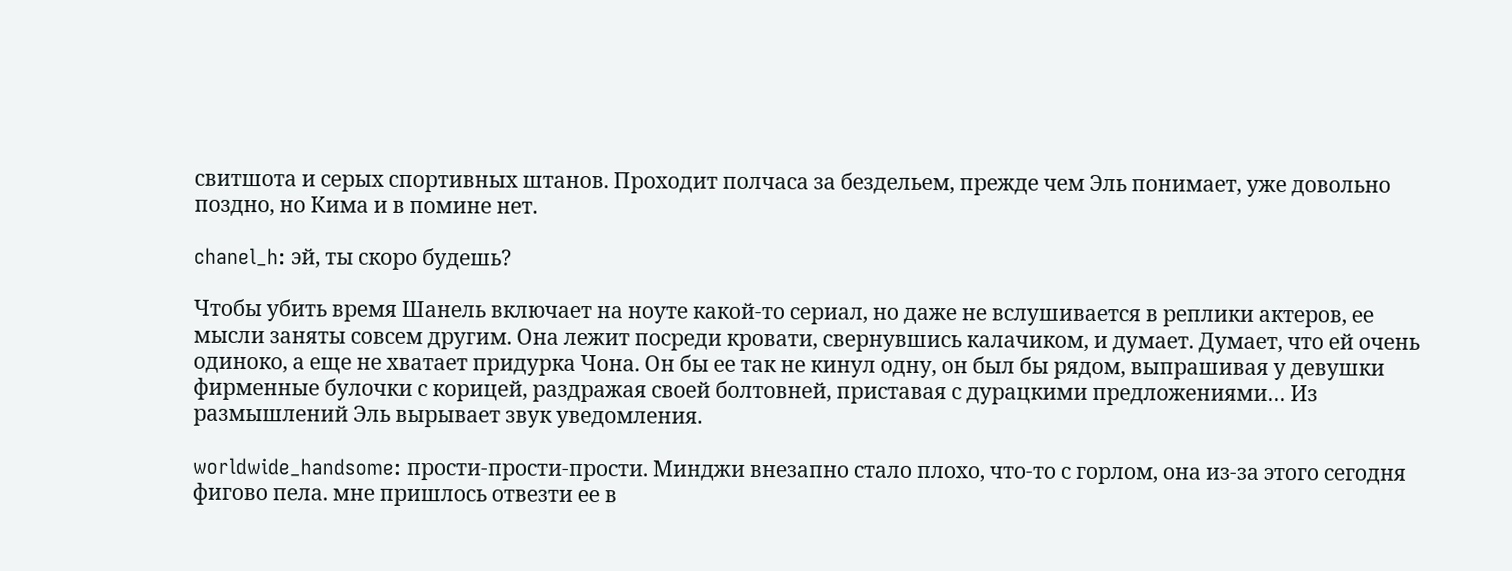свитшота и серых спортивных штанов. Проходит полчаса за бездельем, прежде чем Эль понимает, уже довольно поздно, но Кима и в помине нет.

chanel_h: эй, ты скоро будешь?

Чтобы убить время Шанель включает на ноуте какой-то сериал, но даже не вслушивается в реплики актеров, ее мысли заняты совсем другим. Она лежит посреди кровати, свернувшись калачиком, и думает. Думает, что ей очень одиноко, а еще не хватает придурка Чона. Он бы ее так не кинул одну, он был бы рядом, выпрашивая у девушки фирменные булочки с корицей, раздражая своей болтовней, приставая с дурацкими предложениями… Из размышлений Эль вырывает звук уведомления.

worldwide_handsome: прости-прости-прости. Минджи внезапно стало плохо, что-то с горлом, она из-за этого сегодня фигово пела. мне пришлось отвезти ее в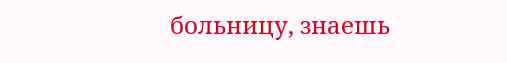больницу, знаешь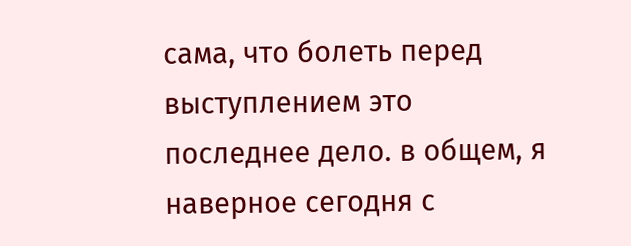сама, что болеть перед выступлением это последнее дело. в общем, я наверное сегодня с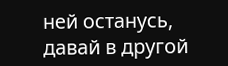ней останусь, давай в другой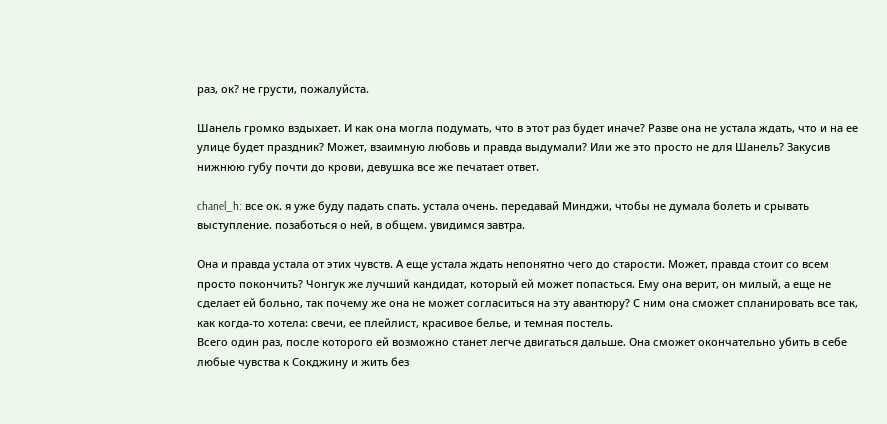раз, ок? не грусти, пожалуйста.

Шанель громко вздыхает. И как она могла подумать, что в этот раз будет иначе? Разве она не устала ждать, что и на ее улице будет праздник? Может, взаимную любовь и правда выдумали? Или же это просто не для Шанель? Закусив нижнюю губу почти до крови, девушка все же печатает ответ.

chanel_h: все ок. я уже буду падать спать. устала очень. передавай Минджи, чтобы не думала болеть и срывать выступление. позаботься о ней, в общем. увидимся завтра.

Она и правда устала от этих чувств. А еще устала ждать непонятно чего до старости. Может, правда стоит со всем просто покончить? Чонгук же лучший кандидат, который ей может попасться. Ему она верит, он милый, а еще не сделает ей больно, так почему же она не может согласиться на эту авантюру? С ним она сможет спланировать все так, как когда-то хотела: свечи, ее плейлист, красивое белье, и темная постель.
Всего один раз, после которого ей возможно станет легче двигаться дальше. Она сможет окончательно убить в себе любые чувства к Сокджину и жить без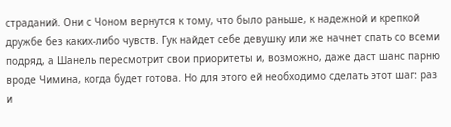страданий. Они с Чоном вернутся к тому, что было раньше, к надежной и крепкой дружбе без каких-либо чувств. Гук найдет себе девушку или же начнет спать со всеми подряд, а Шанель пересмотрит свои приоритеты и, возможно, даже даст шанс парню вроде Чимина, когда будет готова. Но для этого ей необходимо сделать этот шаг: раз и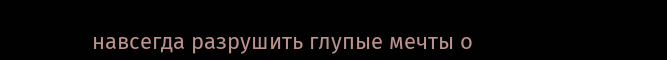навсегда разрушить глупые мечты о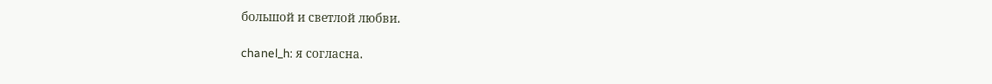большой и светлой любви.

chanel_h: я согласна.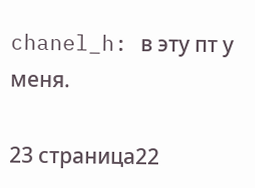chanel_h: в эту пт у меня.

23 страница22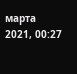марта 2021, 00:27